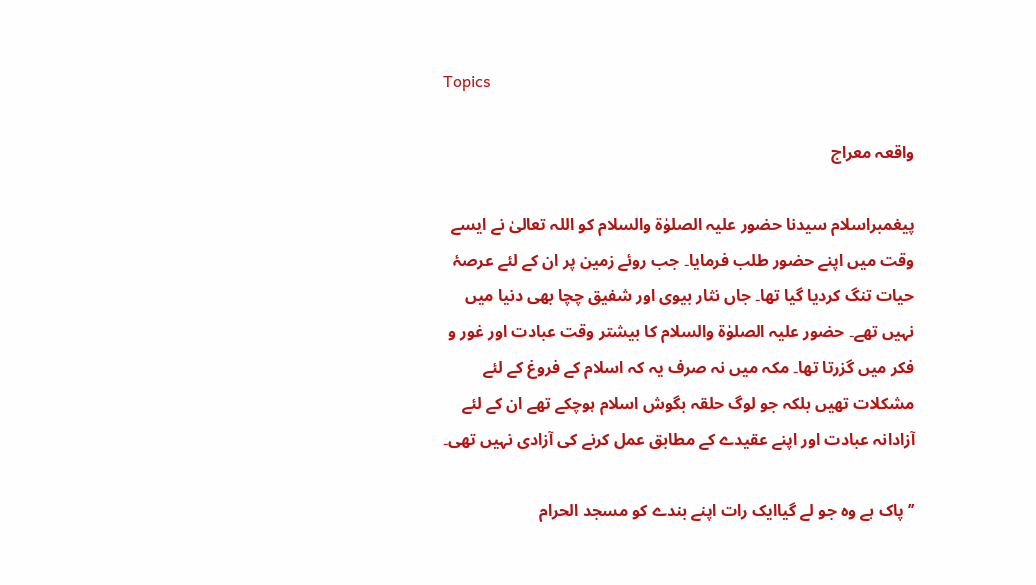Topics

واقعہ معراج

پیغمبراسلام سیدنا حضور علیہ الصلوٰۃ والسلام کو اللہ تعالیٰ نے ایسے وقت میں اپنے حضور طلب فرمایا۔ جب روئے زمین پر ان کے لئے عرصۂ حیات تنگ کردیا گیا تھا۔ جاں نثار بیوی اور شفیق چچا بھی دنیا میں نہیں تھے۔ حضور علیہ الصلوٰۃ والسلام کا بیشتر وقت عبادت اور غور و فکر میں گزرتا تھا۔ مکہ میں نہ صرف یہ کہ اسلام کے فروغ کے لئے مشکلات تھیں بلکہ جو لوگ حلقہ بگوش اسلام ہوچکے تھے ان کے لئے آزادانہ عبادت اور اپنے عقیدے کے مطابق عمل کرنے کی آزادی نہیں تھی۔

’’پاک ہے وہ جو لے گیاایک رات اپنے بندے کو مسجد الحرام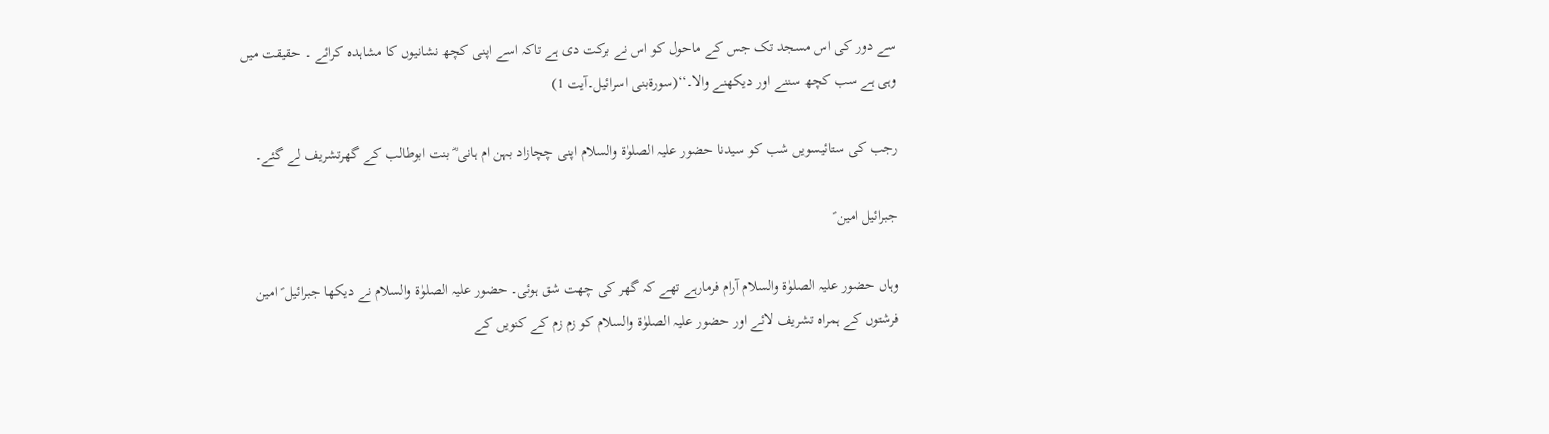سے دور کی اس مسجد تک جس کے ماحول کو اس نے برکت دی ہے تاکہ اسے اپنی کچھ نشانیوں کا مشاہدہ کرائے ۔ حقیقت میں وہی ہے سب کچھ سننے اور دیکھنے والا۔‘‘(سورۃبنی اسرائیل۔آیت 1)

رجب کی ستائیسویں شب کو سیدنا حضور علیہ الصلوٰۃ والسلام اپنی چچازاد بہن ام ہانی ؓ بنت ابوطالب کے گھرتشریف لے گئے۔

جبرائیل امین ؑ

وہاں حضور علیہ الصلوٰۃ والسلام آرام فرمارہے تھے کہ گھر کی چھت شق ہوئی۔ حضور علیہ الصلوٰۃ والسلام نے دیکھا جبرائیل ؑ امین فرشتوں کے ہمراہ تشریف لائے اور حضور علیہ الصلوٰۃ والسلام کو زم زم کے کنویں کے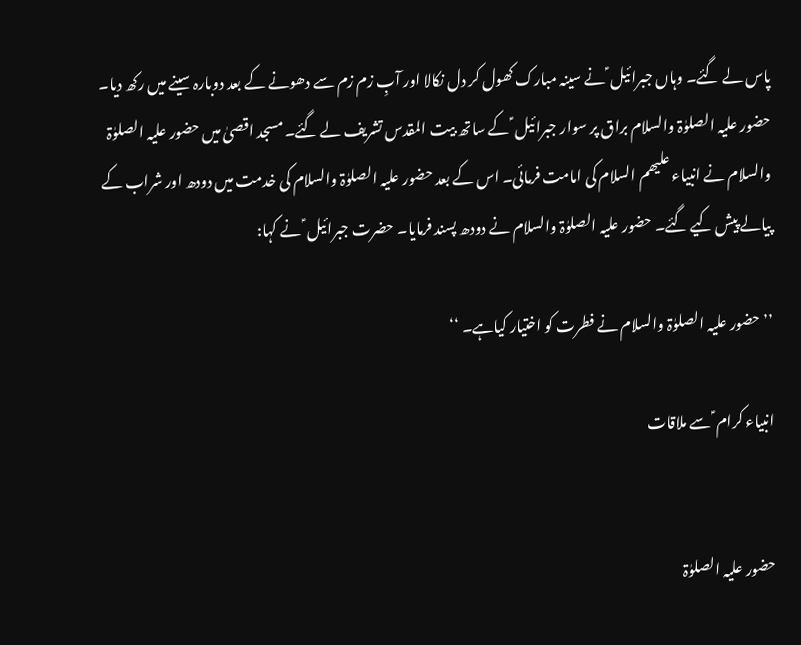پاس لے گئے۔ وہاں جبرائیل ؑ نے سینہ مبارک کھول کر دل نکالا اور آبِ زم زم سے دھونے کے بعد دوبارہ سینے میں رکھ دیا۔ حضور علیہ الصلوٰۃ والسلام براق پر سوار جبرائیل ؑ کے ساتھ بیت المقدس تشریف لے گئے۔ مسجد اقصیٰ میں حضور علیہ الصلوٰۃ والسلام نے انبیاء علیھم السلام کی امامت فرمائی۔ اس کے بعد حضور علیہ الصلوٰۃ والسلام کی خدمت میں دودھ اور شراب کے پیالے پیش کیے گئے۔ حضور علیہ الصلوٰۃ والسلام نے دودھ پسند فرمایا۔ حضرت جبرائیل ؑ نے کہا:

’’ حضور علیہ الصلوٰۃ والسلام نے فطرت کو اختیار کیاہے۔ ‘‘

انبیاء کرام ؑ سے ملاقات


حضور علیہ الصلوٰۃ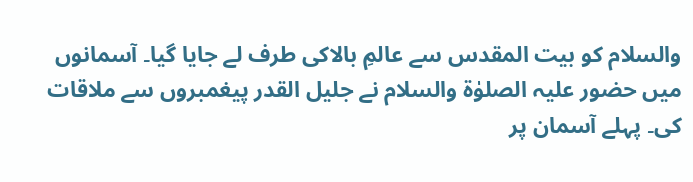والسلام کو بیت المقدس سے عالمِ بالاکی طرف لے جایا گیا۔ آسمانوں میں حضور علیہ الصلوٰۃ والسلام نے جلیل القدر پیغمبروں سے ملاقات کی۔ پہلے آسمان پر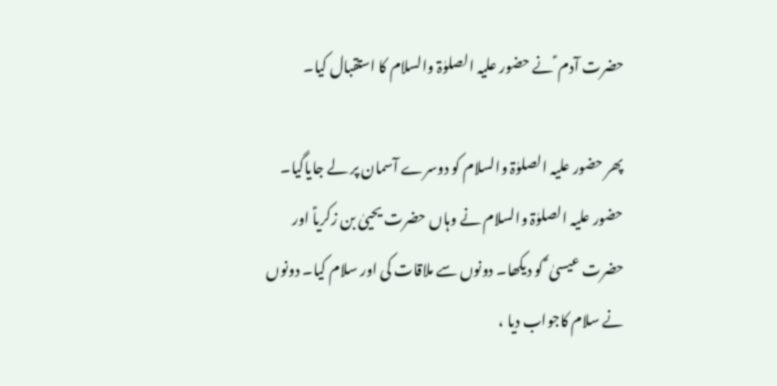حضرت آدم ؑ نے حضور علیہ الصلوٰۃ والسلام کا استقبال کیا۔

پھر حضور علیہ الصلوٰۃ والسلام کو دوسرے آسمان پر لے جایاگیا۔ حضور علیہ الصلوٰۃ والسلام نے وہاں حضرت یحییٰ بن زکریاؑ اور حضرت عیسیٰ ؑ کو دیکھا۔ دونوں سے ملاقات کی اور سلام کیا۔ دونوں نے سلام کاجواب دیا ،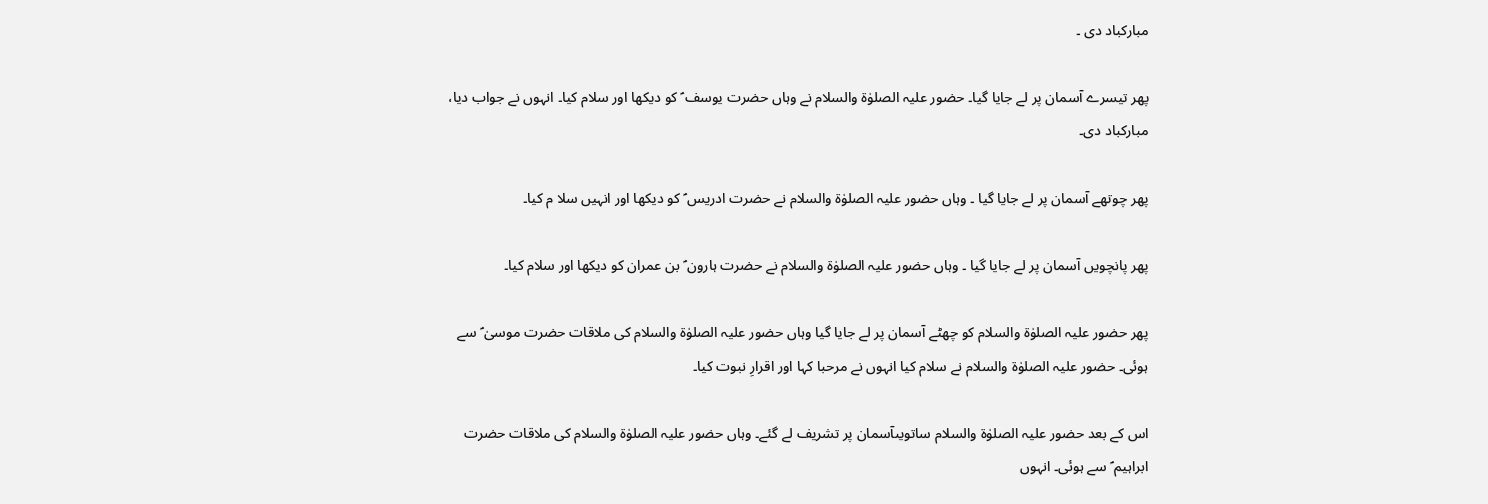مبارکباد دی ۔

پھر تیسرے آسمان پر لے جایا گیا۔ حضور علیہ الصلوٰۃ والسلام نے وہاں حضرت یوسف ؑ کو دیکھا اور سلام کیا۔ انہوں نے جواب دیا، مبارکباد دی۔

پھر چوتھے آسمان پر لے جایا گیا ۔ وہاں حضور علیہ الصلوٰۃ والسلام نے حضرت ادریس ؑ کو دیکھا اور انہیں سلا م کیا۔

پھر پانچویں آسمان پر لے جایا گیا ۔ وہاں حضور علیہ الصلوٰۃ والسلام نے حضرت ہارون ؑ بن عمران کو دیکھا اور سلام کیا۔

پھر حضور علیہ الصلوٰۃ والسلام کو چھٹے آسمان پر لے جایا گیا وہاں حضور علیہ الصلوٰۃ والسلام کی ملاقات حضرت موسیٰ ؑ سے ہوئی۔ حضور علیہ الصلوٰۃ والسلام نے سلام کیا انہوں نے مرحبا کہا اور اقرارِ نبوت کیا۔

اس کے بعد حضور علیہ الصلوٰۃ والسلام ساتویںآسمان پر تشریف لے گئے۔ وہاں حضور علیہ الصلوٰۃ والسلام کی ملاقات حضرت ابراہیم ؑ سے ہوئی۔ انہوں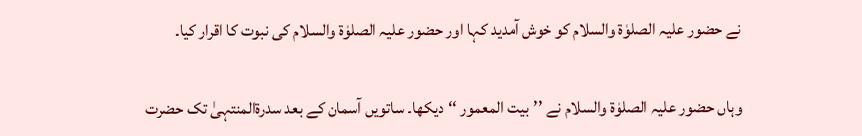نے حضور علیہ الصلوٰۃ والسلام کو خوش آمدید کہا اور حضور علیہ الصلوٰۃ والسلام کی نبوت کا اقرار کیا۔

وہاں حضور علیہ الصلوٰۃ والسلام نے ’’بیت المعمور ‘‘دیکھا۔ ساتویں آسمان کے بعد سدرۃالمنتہیٰ تک حضرت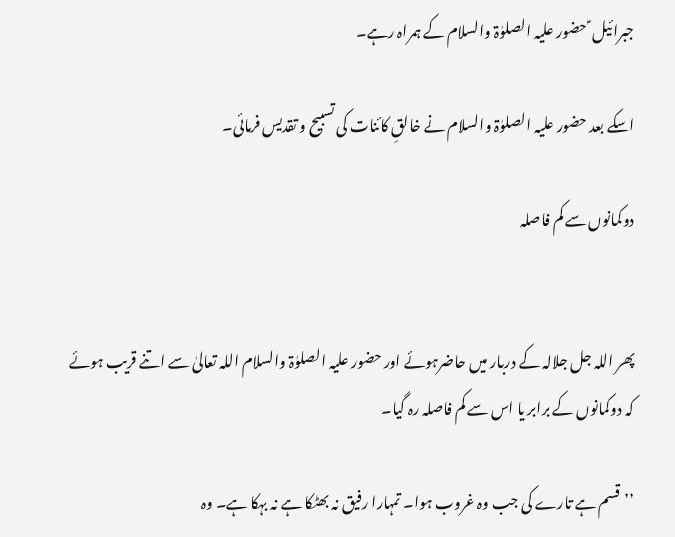جبرائیل ؑ حضور علیہ الصلوٰۃ والسلام کے ہمراہ رہے۔

اسکے بعد حضور علیہ الصلوٰۃ والسلام نے خالقِ کائنات کی تسبیح و تقدیس فرمائی۔

دوکمانوں سے کم فاصلہ


پھر اللہ جل جلالہ کے دربار میں حاضرہوئے اور حضور علیہ الصلوٰۃ والسلام اللہ تعالیٰ سے اتنے قریب ہوئے کہ دوکمانوں کے برابر یا اس سے کم فاصلہ رہ گیا۔

’’قسم ہے تارے کی جب وہ غروب ہوا۔ تمہارا رفیق نہ بھٹکا ہے نہ بہکا ہے۔ وہ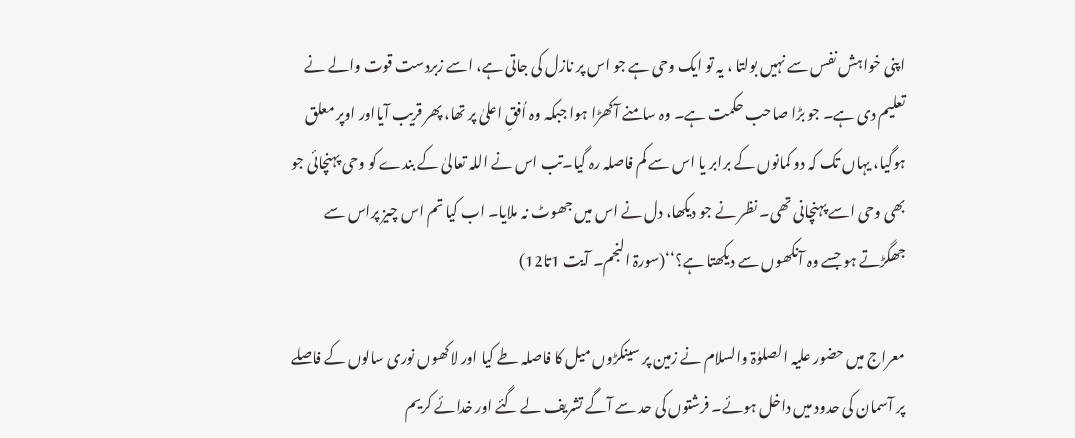اپنی خواہش نفس سے نہیں بولتا ، یہ تو ایک وحی ہے جو اس پر نازل کی جاتی ہے، اسے زبردست قوت والے نے تعلیم دی ہے۔ جو بڑا صاحب حکمت ہے۔ وہ سامنے آکھڑا ہوا جبکہ وہ اُفقِ اعلیٰ پر تھا، پھر قریب آیااور اوپر معلق ہوگیا، یہاں تک کہ دو کمانوں کے برابر یا اس سے کم فاصلہ رہ گیا۔تب اس نے اللہ تعالیٰ کے بندے کو وحی پہنچائی جو بھی وحی اسے پہنچانی تھی۔ نظر نے جو دیکھا، دل نے اس میں جھوٹ نہ ملایا۔ اب کیا تم اس چیز پراس سے جھگڑتے ہو جسے وہ آنکھوں سے دیکھتا ہے؟‘‘(سورۃ النجم۔ آیت 1تا12)

معراج میں حضور علیہ الصلوٰۃ والسلام نے زمین پر سینکڑوں میل کا فاصلہ طے کیا اور لاکھوں نوری سالوں کے فاصلے پر آسمان کی حدود میں داخل ہوئے۔ فرشتوں کی حد سے آگے تشریف لے گئے اور خدائے کریم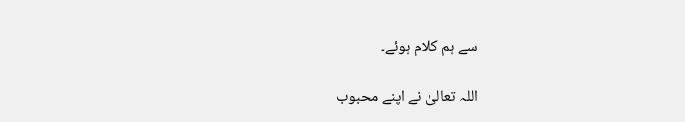سے ہم کلام ہوئے۔

اللہ تعالیٰ نے اپنے محبوب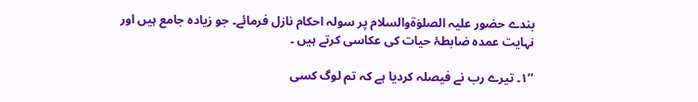بندے حضور علیہ الصلوٰۃوالسلام پر سولہ احکام نازل فرمائے۔ جو زیادہ جامع ہیں اور نہایت عمدہ ضابطۂ حیات کی عکاسی کرتے ہیں ۔

’’۱۔ تیرے رب نے فیصلہ کردیا ہے کہ تم لوگ کسی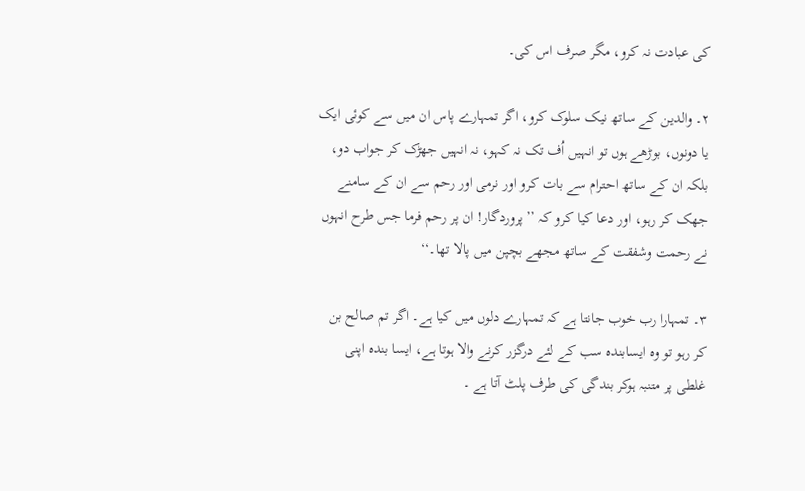کی عبادت نہ کرو، مگر صرف اس کی۔

۲۔ والدین کے ساتھ نیک سلوک کرو، اگر تمہارے پاس ان میں سے کوئی ایک یا دونوں، بوڑھے ہوں تو انہیں اُف تک نہ کہو، نہ انہیں جھڑک کر جواب دو، بلکہ ان کے ساتھ احترام سے بات کرو اور نرمی اور رحم سے ان کے سامنے جھک کر رہو، اور دعا کیا کرو کہ ’’پروردگار! ان پر رحم فرما جس طرح انہوں نے رحمت وشفقت کے ساتھ مجھے بچپن میں پالا تھا۔‘‘

۳۔ تمہارا رب خوب جانتا ہے کہ تمہارے دلوں میں کیا ہے۔ اگر تم صالح بن کر رہو تو وہ ایسابندہ سب کے لئے درگزر کرنے والا ہوتا ہے، ایسا بندہ اپنی غلطی پر متنبہ ہوکر بندگی کی طرف پلٹ آتا ہے ۔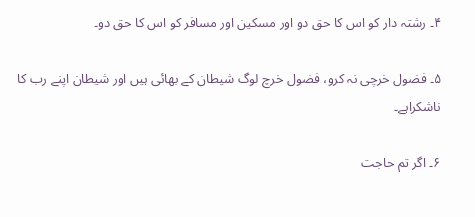۴۔ رشتہ دار کو اس کا حق دو اور مسکین اور مسافر کو اس کا حق دو۔

۵۔ فضول خرچی نہ کرو، فضول خرچ لوگ شیطان کے بھائی ہیں اور شیطان اپنے رب کا ناشکراہے۔

۶۔ اگر تم حاجت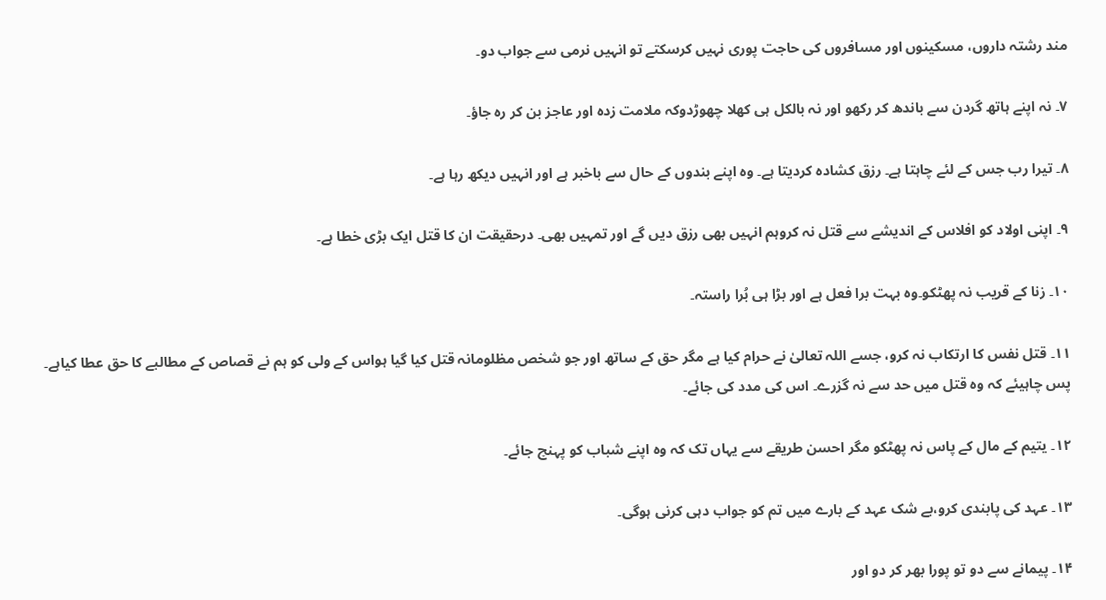مند رشتہ داروں، مسکینوں اور مسافروں کی حاجت پوری نہیں کرسکتے تو انہیں نرمی سے جواب دو۔

۷۔ نہ اپنے ہاتھ گردن سے باندھ کر رکھو اور نہ بالکل ہی کھلا چھوڑدوکہ ملامت زدہ اور عاجز بن کر رہ جاؤ۔

۸۔ تیرا رب جس کے لئے چاہتا ہے۔ رزق کشادہ کردیتا ہے۔ وہ اپنے بندوں کے حال سے باخبر ہے اور انہیں دیکھ رہا ہے۔

۹۔ اپنی اولاد کو افلاس کے اندیشے سے قتل نہ کروہم انہیں بھی رزق دیں گے اور تمہیں بھی۔ درحقیقت ان کا قتل ایک بڑی خطا ہے۔

۱۰۔ زنا کے قریب نہ پھٹکو۔وہ بہت برا فعل ہے اور بڑا ہی بُرا راستہ۔

۱۱۔ قتل نفس کا ارتکاب نہ کرو، جسے اللہ تعالیٰ نے حرام کیا ہے مگر حق کے ساتھ اور جو شخص مظلومانہ قتل کیا گیا ہواس کے ولی کو ہم نے قصاص کے مطالبے کا حق عطا کیاہے۔ پس چاہیئے کہ وہ قتل میں حد سے نہ گزرے۔ اس کی مدد کی جائے۔

۱۲۔ یتیم کے مال کے پاس نہ پھٹکو مگر احسن طریقے سے یہاں تک کہ وہ اپنے شباب کو پہنچ جائے۔

۱۳۔ عہد کی پابندی کرو،بے شک عہد کے بارے میں تم کو جواب دہی کرنی ہوگی۔

۱۴۔ پیمانے سے دو تو پورا بھر کر دو اور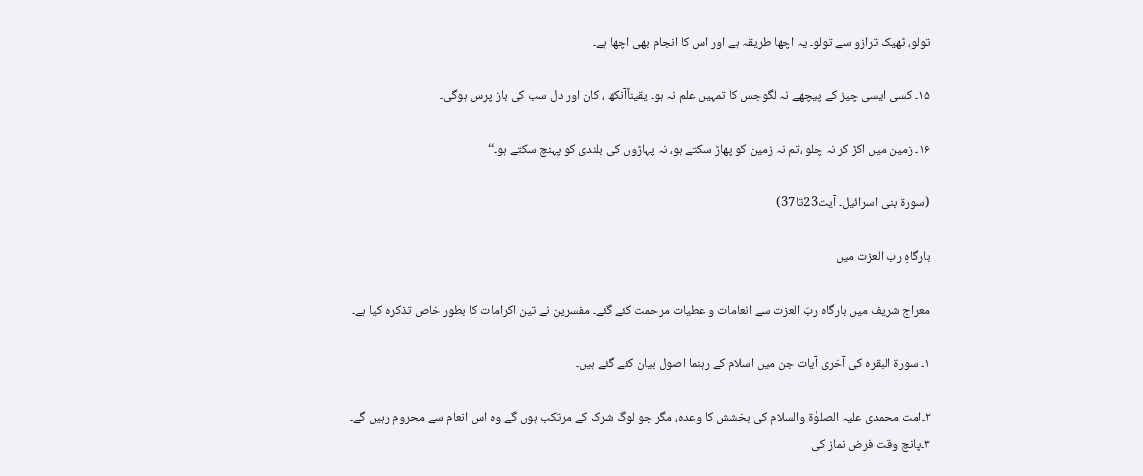تولو، ٹھیک ترازو سے تولو۔ یہ اچھا طریقہ ہے اور اس کا انجام بھی اچھا ہے۔

۱۵۔ کسی ایسی چیز کے پیچھے نہ لگوجس کا تمہیں علم نہ ہو۔ یقیناًآنکھ ، کان اور دل سب کی باز پرس ہوگی۔

۱۶۔ زمین میں اکڑ کر نہ چلو ،تم نہ زمین کو پھاڑ سکتے ہو، نہ پہاڑوں کی بلندی کو پہنچ سکتے ہو۔‘‘

(سورۃ بنی اسرائیل۔ آیت23تا37)

بارگاہِ رب العزت میں

معراج شریف میں بارگاہ ربّ العزت سے انعامات و عطیات مرحمت کئے گئے۔ مفسرین نے تین اکرامات کا بطور خاص تذکرہ کیا ہے۔

۱۔ سورۃ البقرہ کی آخری آیات جن میں اسلام کے رہنما اصول بیان کئے گئے ہیں۔

۲۔امت محمدی علیہ الصلوٰۃ والسلام کی بخشش کا وعدہ، مگر جو لوگ شرک کے مرتکب ہوں گے وہ اس انعام سے محروم رہیں گے۔
۳۔پانچ وقت فرض نماز کی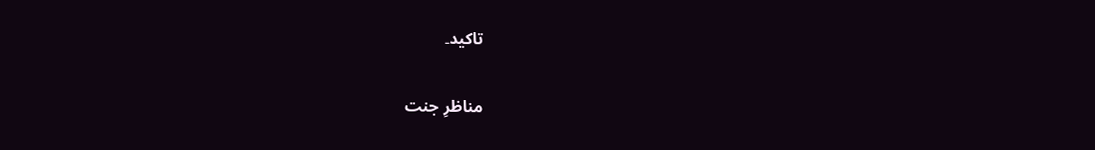تاکید۔

مناظرِ جنت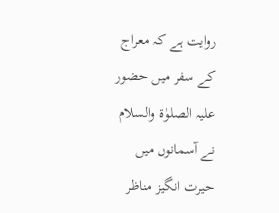روایت ہے کہ معراج کے سفر میں حضور علیہ الصلوٰۃ والسلام نے آسمانوں میں حیرت انگیز مناظر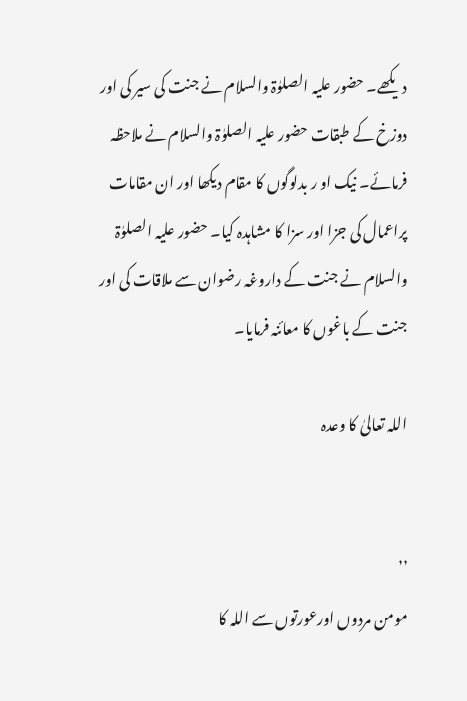دیکھے۔ حضور علیہ الصلوٰۃ والسلام نے جنت کی سیر کی اور دوزخ کے طبقات حضور علیہ الصلوٰۃ والسلام نے ملاحظہ فرمائے۔ نیک او ر بدلوگوں کا مقام دیکھا اور ان مقامات پراعمال کی جزا اور سزا کا مشاہدہ کیا۔ حضور علیہ الصلوٰۃ والسلام نے جنت کے داروغہ رضوان سے ملاقات کی اور جنت کے باغوں کا معائنہ فرمایا۔

اللہ تعالیٰ کا وعدہ


’’
مومن مردوں اورعورتوں سے اللہ کا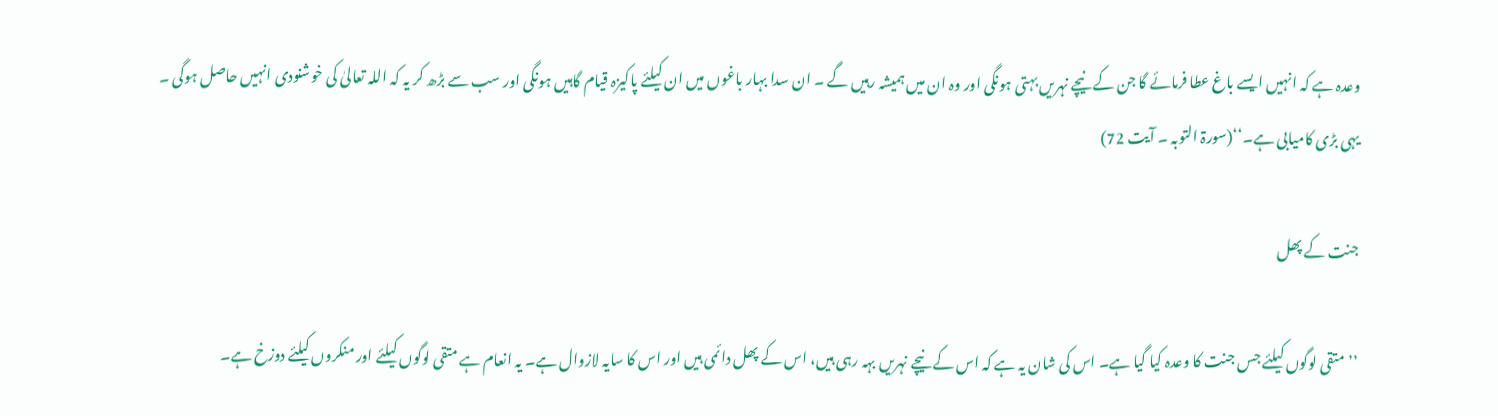وعدہ ہے کہ انہیں ایسے باغ عطا فرمائے گا جن کے نیچے نہریں بہتی ہونگی اور وہ ان میں ہمیشہ رہیں گے ۔ ان سدا بہار باغوں میں ان کیلئے پاکیزہ قیام گاہیں ہونگی اور سب سے بڑھ کر یہ کہ اللہ تعالیٰ کی خوشنودی انہیں حاصل ہوگی ۔ یہی بڑی کامیابی ہے۔‘‘(سورۃ التوبہ ۔ آیت 72)

جنت کے پھل

’’متقی لوگوں کیلئے جس جنت کا وعدہ کیا گیا ہے۔ اس کی شان یہ ہے کہ اس کے نیچے نہریں بہہ رہی ہیں، اس کے پھل دائمی ہیں اور اس کا سایہ لازوال ہے۔ یہ انعام ہے متقی لوگوں کیلئے اور منکروں کیلئے دوزخ ہے۔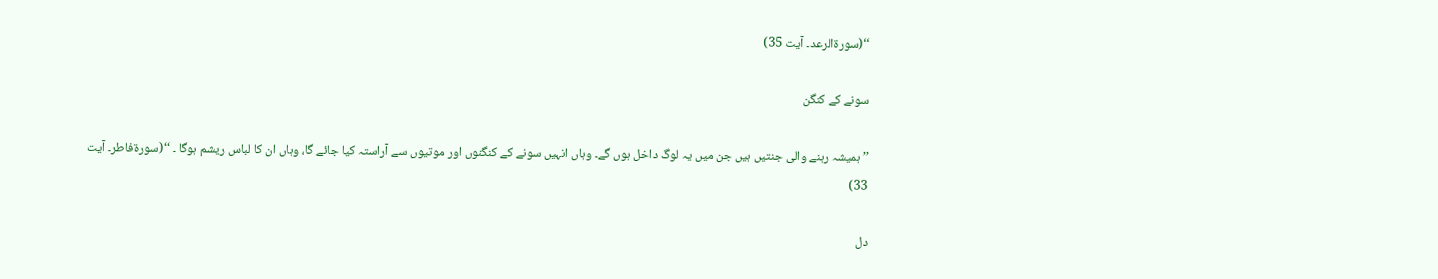‘‘(سورۃالرعد۔ آیت 35)

سونے کے کنگن

’’ہمیشہ رہنے والی جنتیں ہیں جن میں یہ لوگ داخل ہوں گے۔ وہاں انہیں سونے کے کنگنوں اور موتیوں سے آراستہ کیا جائے گا، وہاں ان کا لباس ریشم ہوگا ۔ ‘‘(سورۃفاطر۔ آیت 33)

دل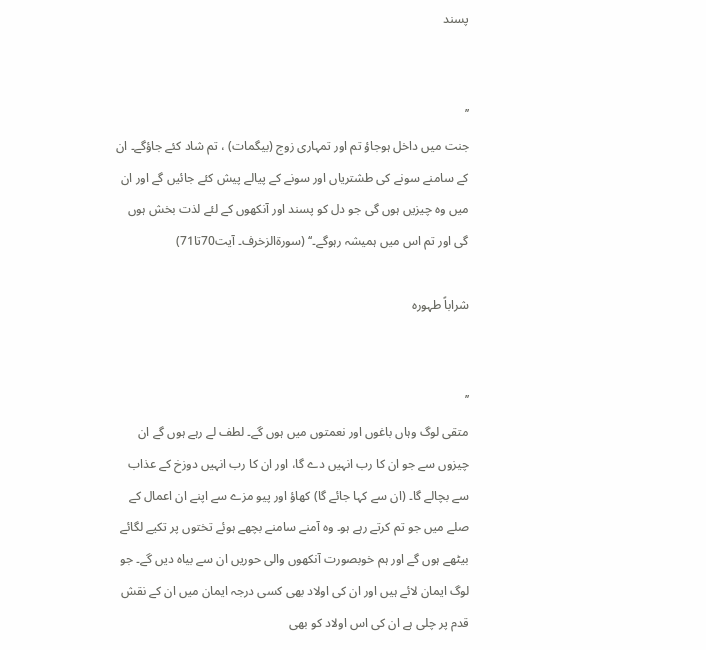پسند


’’
جنت میں داخل ہوجاؤ تم اور تمہاری زوج (بیگمات) ، تم شاد کئے جاؤگے۔ ان کے سامنے سونے کی طشتریاں اور سونے کے پیالے پیش کئے جائیں گے اور ان میں وہ چیزیں ہوں گی جو دل کو پسند اور آنکھوں کے لئے لذت بخش ہوں گی اور تم اس میں ہمیشہ رہوگے۔‘‘ (سورۃالزخرف۔ آیت70تا71)

شراباً طہورہ


’’
متقی لوگ وہاں باغوں اور نعمتوں میں ہوں گے۔ لطف لے رہے ہوں گے ان چیزوں سے جو ان کا رب انہیں دے گا، اور ان کا رب انہیں دوزخ کے عذاب سے بچالے گا۔ (ان سے کہا جائے گا) کھاؤ اور پیو مزے سے اپنے ان اعمال کے صلے میں جو تم کرتے رہے ہو۔ وہ آمنے سامنے بچھے ہوئے تختوں پر تکیے لگائے بیٹھے ہوں گے اور ہم خوبصورت آنکھوں والی حوریں ان سے بیاہ دیں گے۔ جو لوگ ایمان لائے ہیں اور ان کی اولاد بھی کسی درجہ ایمان میں ان کے نقش قدم پر چلی ہے ان کی اس اولاد کو بھی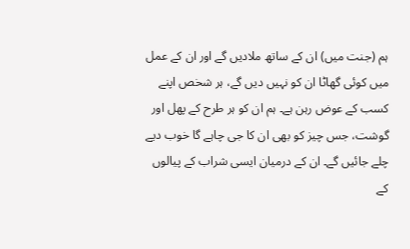ہم (جنت میں) ان کے ساتھ ملادیں گے اور ان کے عمل میں کوئی گھاٹا ان کو نہیں دیں گے، ہر شخص اپنے کسب کے عوض رہن ہے۔ ہم ان کو ہر طرح کے پھل اور گوشت، جس چیز کو بھی ان کا جی چاہے گا خوب دیے چلے جائیں گے۔ ان کے درمیان ایسی شراب کے پیالوں کے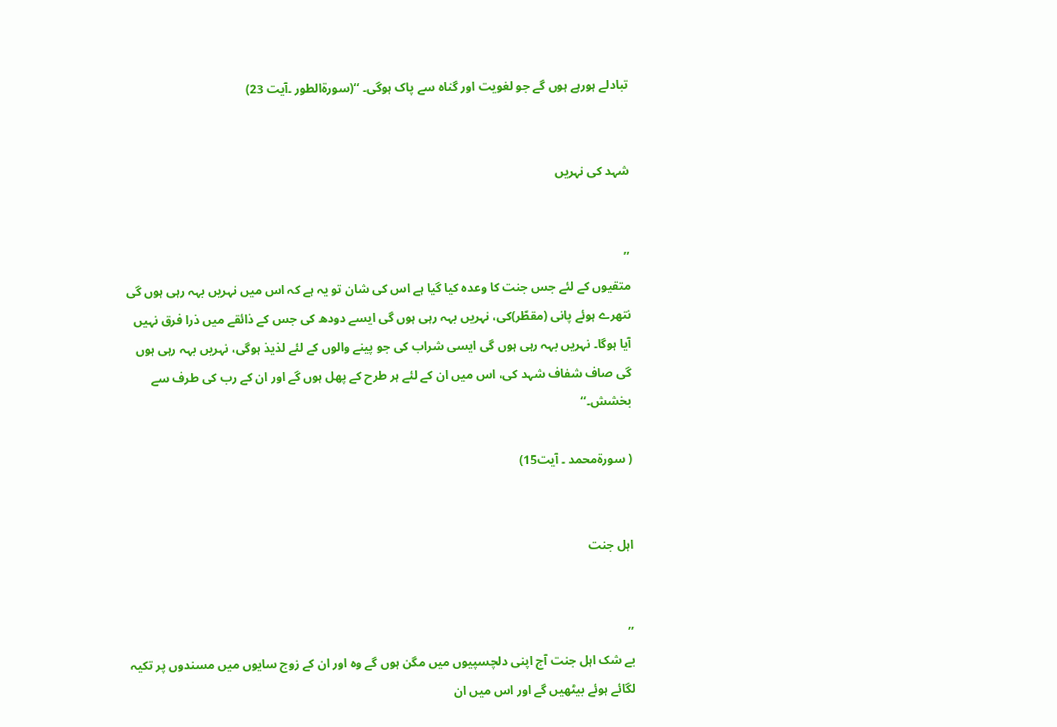تبادلے ہورہے ہوں گے جو لغویت اور گناہ سے پاک ہوگی۔ ‘‘(سورۃالطور ۔آیت 23)


شہد کی نہریں


’’
متقیوں کے لئے جس جنت کا وعدہ کیا گیا ہے اس کی شان تو یہ ہے کہ اس میں نہریں بہہ رہی ہوں گی نتھرے ہوئے پانی (مقطّر)کی، نہریں بہہ رہی ہوں گی ایسے دودھ کی جس کے ذائقے میں ذرا فرق نہیں آیا ہوگا۔ نہریں بہہ رہی ہوں گی ایسی شراب کی جو پینے والوں کے لئے لذیذ ہوگی، نہریں بہہ رہی ہوں گی صاف شفاف شہد کی، اس میں ان کے لئے ہر طرح کے پھل ہوں گے اور ان کے رب کی طرف سے بخشش۔‘‘

( سورۃمحمد ۔ آیت15)


اہل جنت


’’
بے شک اہل جنت آج اپنی دلچسپیوں میں مگن ہوں گے وہ اور ان کے زوج سایوں میں مسندوں پر تکیہ لگائے ہوئے بیٹھیں گے اور اس میں ان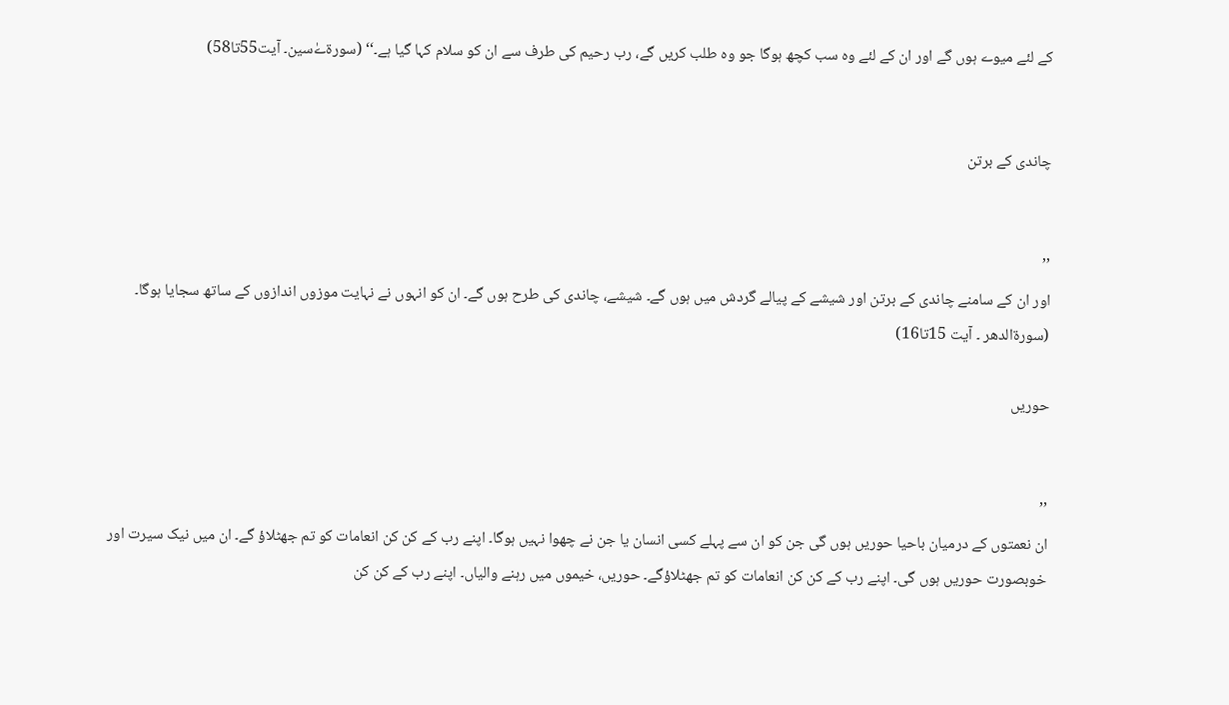کے لئے میوے ہوں گے اور ان کے لئے وہ سب کچھ ہوگا جو وہ طلب کریں گے، رب رحیم کی طرف سے ان کو سلام کہا گیا ہے۔‘‘ (سورۃےٰسین۔ آیت55تا58)


چاندی کے برتن


’’
اور ان کے سامنے چاندی کے برتن اور شیشے کے پیالے گردش میں ہوں گے۔ شیشے، چاندی کی طرح ہوں گے۔ ان کو انہوں نے نہایت موزوں اندازوں کے ساتھ سجایا ہوگا۔ (سورۃالدھر ۔ آیت 15تا16)

حوریں


’’
ان نعمتوں کے درمیان باحیا حوریں ہوں گی جن کو ان سے پہلے کسی انسان یا جن نے چھوا نہیں ہوگا۔ اپنے رب کے کن کن انعامات کو تم جھٹلاؤ گے۔ ان میں نیک سیرت اور خوبصورت حوریں ہوں گی۔ اپنے رب کے کن کن انعامات کو تم جھٹلاؤگے۔ حوریں، خیموں میں رہنے والیاں۔ اپنے رب کے کن کن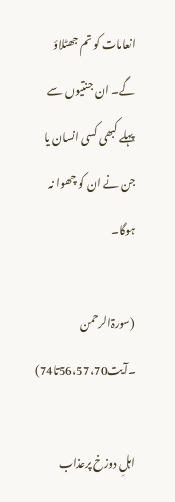انعامات کو تم جھٹلاؤ گے۔ ان جنتیوں سے پہلے کبھی کسی انسان یا جن نے ان کو چھوا نہ ہوگا۔

(سورۃالرحمن ۔آیت56،57،70تا74)

اہلِ دوزخ پرعذاب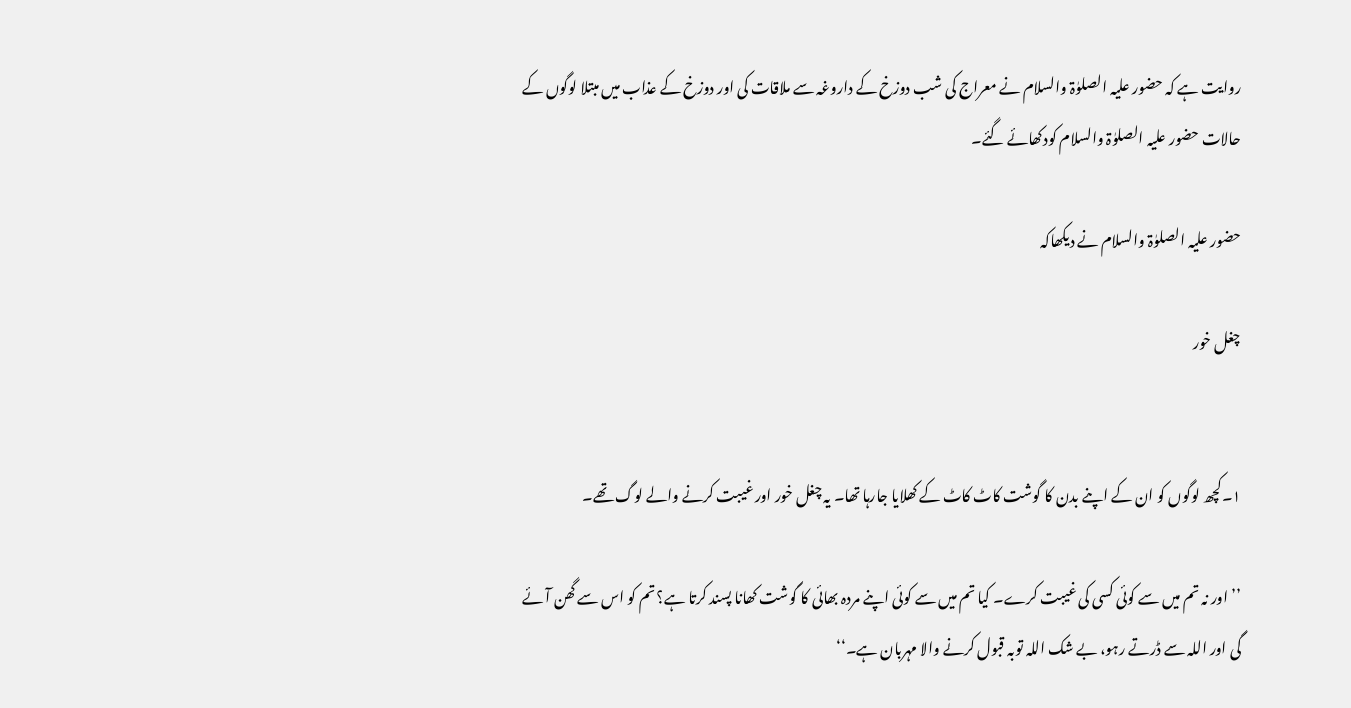روایت ہے کہ حضور علیہ الصلوٰۃ والسلام نے معراج کی شب دوزخ کے داروغہ سے ملاقات کی اور دوزخ کے عذاب میں مبتلا لوگوں کے حالات حضور علیہ الصلوٰۃ والسلام کودکھائے گئے۔

حضور علیہ الصلوٰۃ والسلام نے دیکھاکہ

چغل خور


۱۔کچھ لوگوں کو ان کے اپنے بدن کا گوشت کاٹ کاٹ کے کھلایا جارہا تھا۔ یہ چغل خور اور غیبت کرنے والے لوگ تھے۔

’’اور نہ تم میں سے کوئی کسی کی غیبت کرے۔ کیا تم میں سے کوئی اپنے مردہ بھائی کا گوشت کھانا پسند کرتا ہے؟ تم کو اس سے گھن آئے گی اور اللہ سے ڈرتے رہو، بے شک اللہ توبہ قبول کرنے والا مہربان ہے۔‘‘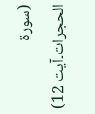(سورۃ الحجرات۔آیت 12)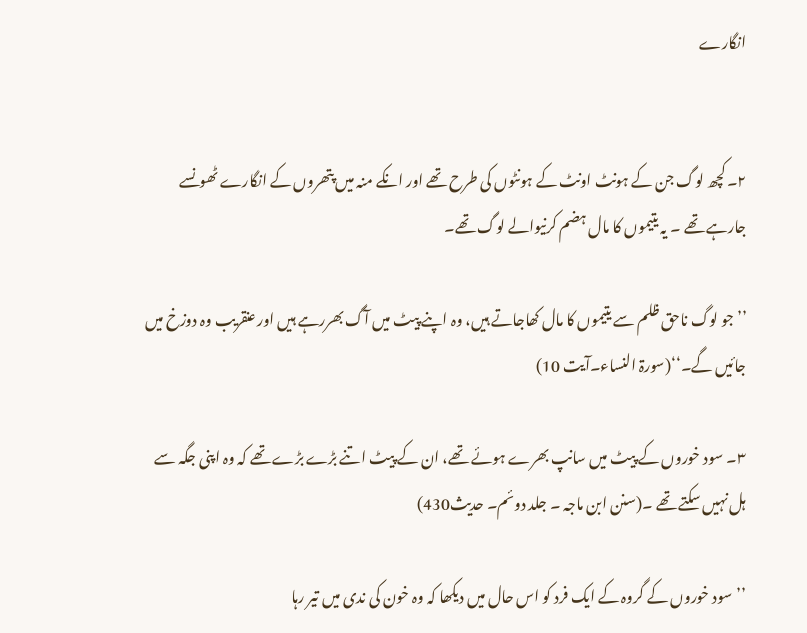انگارے


۲۔ کچھ لوگ جن کے ہونٹ اونٹ کے ہونٹوں کی طرح تھے اور انکے منہ میں پتھروں کے انگارے ٹھونسے جارہے تھے ۔ یہ یتیموں کا مال ہضم کرنیوالے لوگ تھے۔

’’جو لوگ ناحق ظلم سے یتیموں کا مال کھاجاتے ہیں، وہ اپنے پیٹ میں آگ بھررہے ہیں اور عنقریب وہ دوزخ میں جائیں گے۔‘‘(سورۃ النساء۔آیت 10)

۳۔ سود خوروں کے پیٹ میں سانپ بھرے ہوئے تھے، ان کے پیٹ اتنے بڑے بڑے تھے کہ وہ اپنی جگہ سے ہل نہیں سکتے تھے ۔(سنن ابن ماجہ ۔ جلد دوئم۔ حدیث430)

’’سود خوروں کے گروہ کے ایک فرد کو اس حال میں دیکھا کہ وہ خون کی ندی میں تیر رہا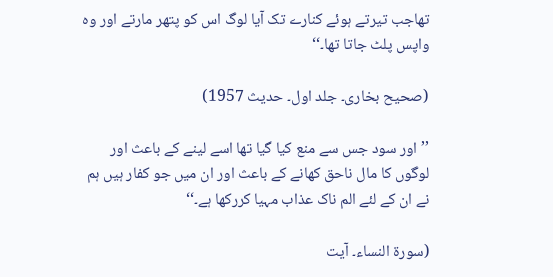تھاجب تیرتے ہوئے کنارے تک آیا لوگ اس کو پتھر مارتے اور وہ واپس پلٹ جاتا تھا۔‘‘

(صحیح بخاری۔ جلد اول۔ حدیث 1957)

’’اور سود جس سے منع کیا گیا تھا اسے لینے کے باعث اور لوگوں کا مال ناحق کھانے کے باعث اور ان میں جو کفار ہیں ہم نے ان کے لئے الم ناک عذاب مہیا کررکھا ہے۔‘‘

(سورۃ النساء۔ آیت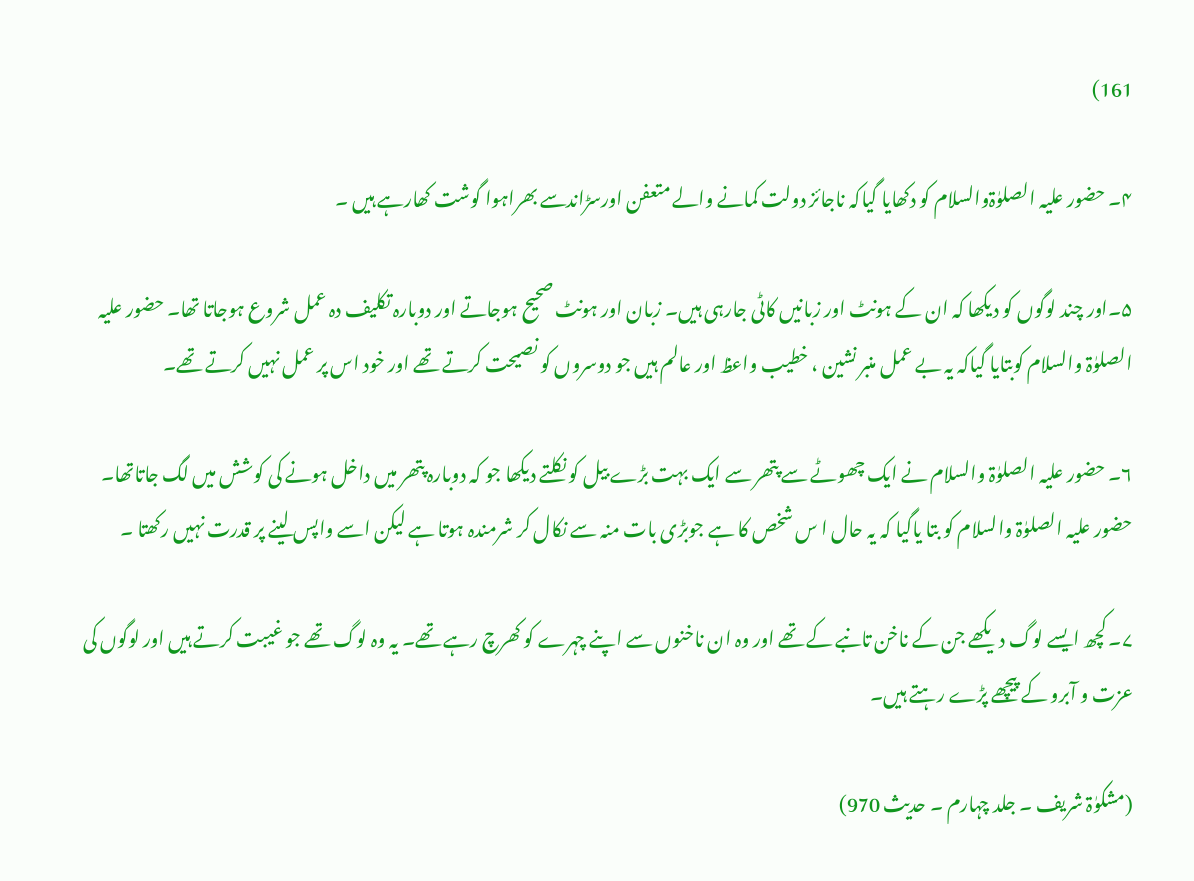161)

۴۔ حضور علیہ الصلوٰۃوالسلام کو دکھایا گیاکہ ناجائز دولت کمانے والے متعفن اورسڑاندسے بھراہوا گوشت کھارہے ہیں ۔

۵۔اور چند لوگوں کو دیکھا کہ ان کے ہونٹ اور زبانیں کاٹی جارہی ہیں۔ زبان اور ہونٹ صحیح ہوجاتے اور دوبارہ تکلیف دہ عمل شروع ہوجاتا تھا۔ حضور علیہ الصلوٰۃ والسلام کوبتایا گیاکہ یہ بے عمل منبر نشین ، خطیب واعظ اور عالم ہیں جو دوسروں کو نصیحت کرتے تھے اور خود اس پر عمل نہیں کرتے تھے۔

۶۔ حضور علیہ الصلوٰۃ والسلام نے ایک چھوٹے سے پتھر سے ایک بہت بڑے بیل کو نکلتے دیکھا جو کہ دوبارہ پتھر میں داخل ہونے کی کوشش میں لگ جاتاتھا۔ حضور علیہ الصلوٰۃ والسلام کو بتا یاگیا کہ یہ حال ا س شخص کا ہے جوبڑی بات منہ سے نکال کر شرمندہ ہوتا ہے لیکن اسے واپس لینے پر قدرت نہیں رکھتا ۔

۷۔ کچھ ایسے لوگ دیکھے جن کے ناخن تانبے کے تھے اور وہ ان ناخنوں سے اپنے چہرے کو کھرچ رہے تھے۔ یہ وہ لوگ تھے جو غیبت کرتے ہیں اور لوگوں کی عزت و آبرو کے پیچھے پڑے رہتے ہیں۔

(مشکوٰۃ شریف ۔ جلد چہارم ۔ حدیث 970)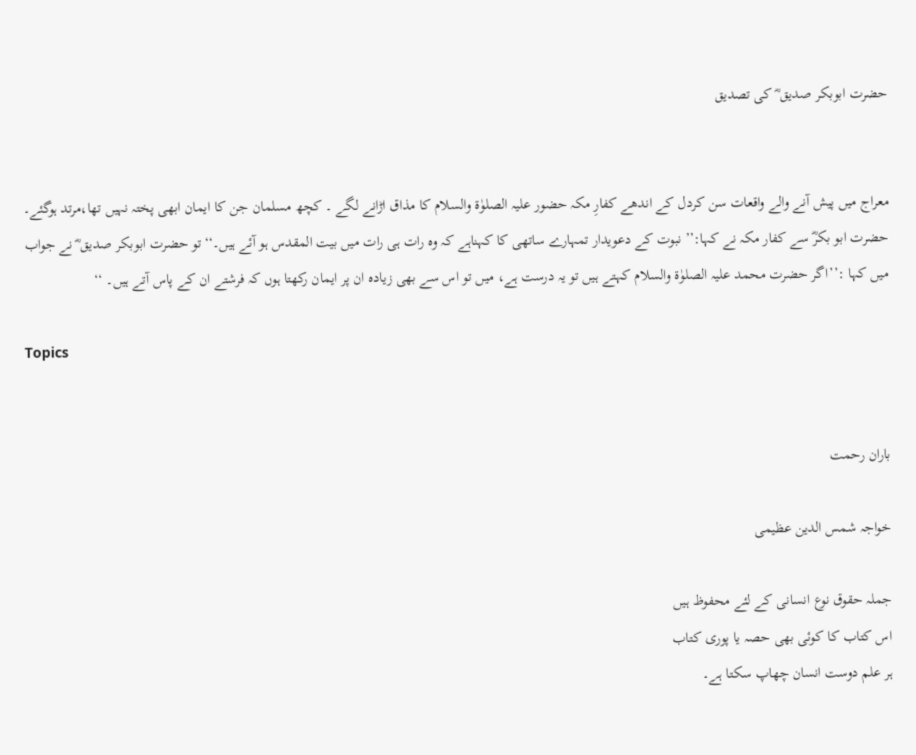حضرت ابوبکر صدیق ؓ کی تصدیق


معراج میں پیش آنے والے واقعات سن کردل کے اندھے کفارِ مکہ حضور علیہ الصلوٰۃ والسلام کا مذاق اڑانے لگے ۔ کچھ مسلمان جن کا ایمان ابھی پختہ نہیں تھا،مرتد ہوگئے۔ حضرت ابو بکرؓ سے کفار مکہ نے کہا:’’ نبوت کے دعویدار تمہارے ساتھی کا کہناہے کہ وہ رات ہی رات میں بیت المقدس ہو آئے ہیں۔‘‘تو حضرت ابوبکر صدیق ؓ نے جواب میں کہا :’’اگر حضرت محمد علیہ الصلوٰۃ والسلام کہتے ہیں تو یہ درست ہے، میں تو اس سے بھی زیادہ ان پر ایمان رکھتا ہوں کہ فرشتے ان کے پاس آتے ہیں۔ ‘‘

Topics


باران رحمت

خواجہ شمس الدین عظیمی

جملہ حقوق نوع انسانی کے لئے محفوظ ہیں
اس کتاب کا کوئی بھی حصہ یا پوری کتاب
ہر علم دوست انسان چھاپ سکتا ہے۔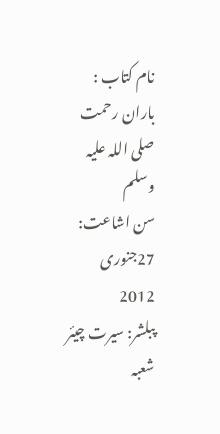نام کتاب : باران رحمت صلی اللہ علیہ وسلم
سن اشاعت: 27جنوری 2012
پبلشر: سیرت چیئر
شعبہ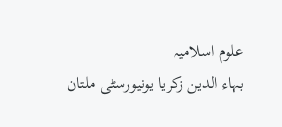علوم اسلامیہ
بہاء الدین زکریا یونیورسٹی ملتان